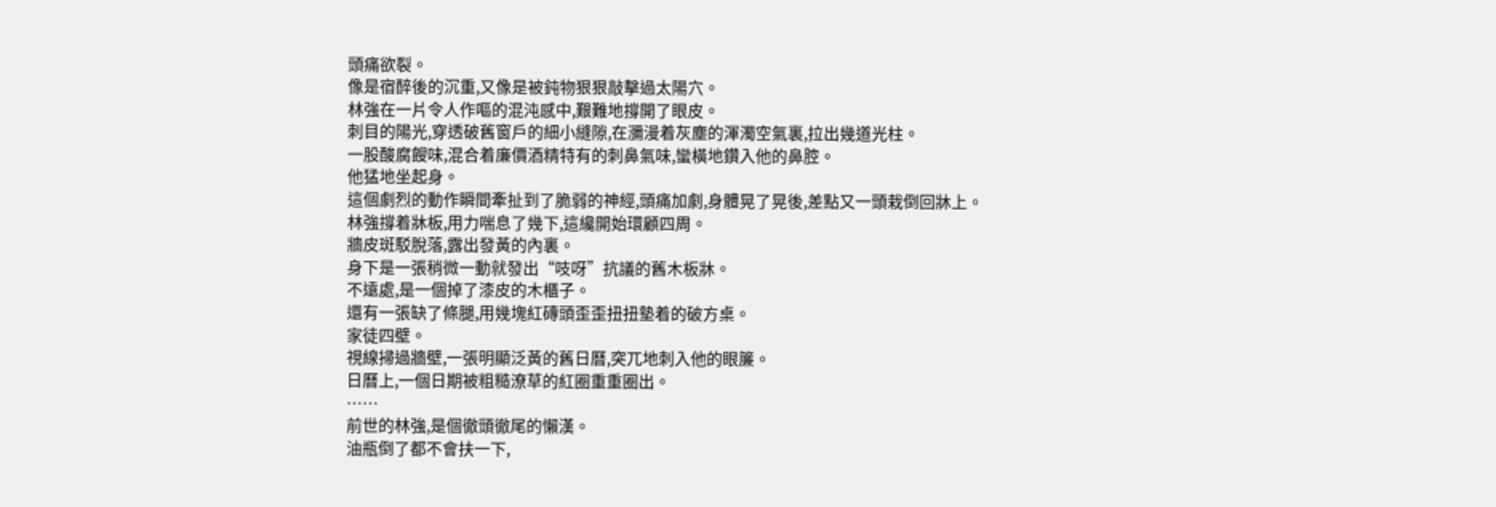頭痛欲裂。
像是宿醉後的沉重,又像是被鈍物狠狠敲擊過太陽穴。
林強在一片令人作嘔的混沌感中,艱難地撐開了眼皮。
刺目的陽光,穿透破舊窗戶的細小縫隙,在瀰漫着灰塵的渾濁空氣裏,拉出幾道光柱。
一股酸腐餿味,混合着廉價酒精特有的刺鼻氣味,蠻橫地鑽入他的鼻腔。
他猛地坐起身。
這個劇烈的動作瞬間牽扯到了脆弱的神經,頭痛加劇,身體晃了晃後,差點又一頭栽倒回牀上。
林強撐着牀板,用力喘息了幾下,這纔開始環顧四周。
牆皮斑駁脫落,露出發黃的內裏。
身下是一張稍微一動就發出“吱呀”抗議的舊木板牀。
不遠處,是一個掉了漆皮的木櫃子。
還有一張缺了條腿,用幾塊紅磚頭歪歪扭扭墊着的破方桌。
家徒四壁。
視線掃過牆壁,一張明顯泛黃的舊日曆,突兀地刺入他的眼簾。
日曆上,一個日期被粗糙潦草的紅圈重重圈出。
……
前世的林強,是個徹頭徹尾的懶漢。
油瓶倒了都不會扶一下,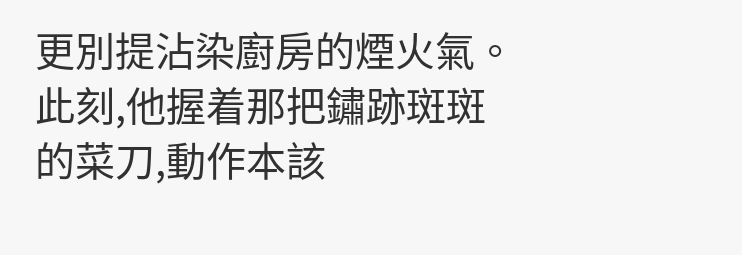更別提沾染廚房的煙火氣。
此刻,他握着那把鏽跡斑斑的菜刀,動作本該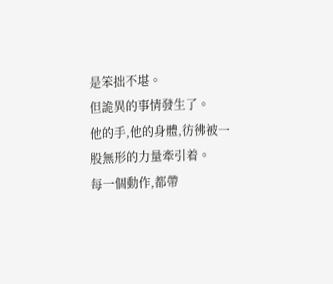是笨拙不堪。
但詭異的事情發生了。
他的手,他的身體,彷彿被一股無形的力量牽引着。
每一個動作,都帶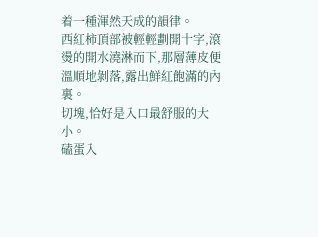着一種渾然天成的韻律。
西紅柿頂部被輕輕劃開十字,滾燙的開水澆淋而下,那層薄皮便溫順地剝落,露出鮮紅飽滿的內裏。
切塊,恰好是入口最舒服的大小。
磕蛋入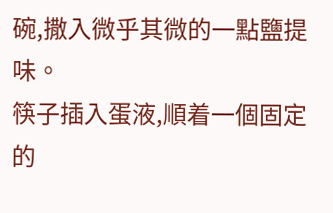碗,撒入微乎其微的一點鹽提味。
筷子插入蛋液,順着一個固定的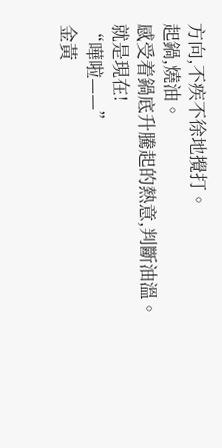方向,不疾不徐地攪打。
起鍋,燒油。
感受着鍋底升騰起的熱意,判斷油溫。
就是現在!
“嘩啦——”
金黃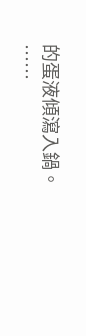的蛋液傾瀉入鍋。
……